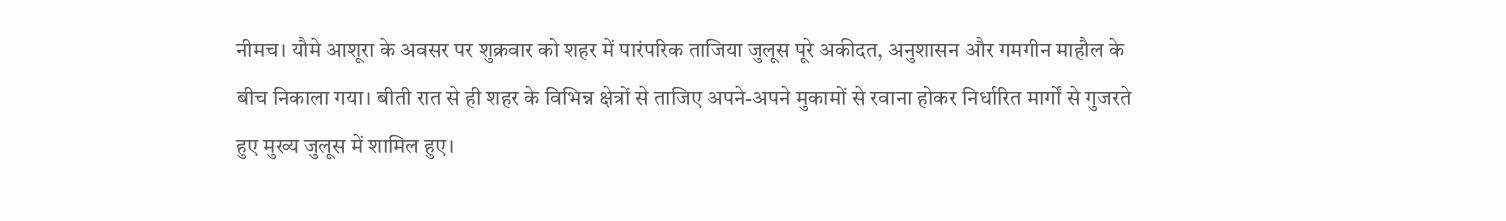नीमच। यौमे आशूरा के अवसर पर शुक्रवार को शहर में पारंपरिक ताजिया जुलूस पूरे अकीदत, अनुशासन और गमगीन माहौल के बीच निकाला गया। बीती रात से ही शहर के विभिन्न क्षेत्रों से ताजिए अपने-अपने मुकामों से रवाना होकर निर्धारित मार्गों से गुजरते हुए मुख्य जुलूस में शामिल हुए।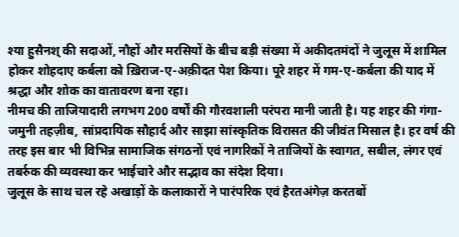श्या हुसैनश् की सदाओं, नौहों और मरसियों के बीच बड़ी संख्या में अकीदतमंदों ने जुलूस में शामिल होकर शोहदाए कर्बला को ख़िराज-ए-अक़ीदत पेश किया। पूरे शहर में गम-ए-कर्बला की याद में श्रद्धा और शोक का वातावरण बना रहा।
नीमच की ताजियादारी लगभग 200 वर्षों की गौरवशाली परंपरा मानी जाती है। यह शहर की गंगा-जमुनी तहज़ीब, सांप्रदायिक सौहार्द और साझा सांस्कृतिक विरासत की जीवंत मिसाल है। हर वर्ष की तरह इस बार भी विभिन्न सामाजिक संगठनों एवं नागरिकों ने ताजियों के स्वागत, सबील, लंगर एवं तबर्रुक की व्यवस्था कर भाईचारे और सद्भाव का संदेश दिया।
जुलूस के साथ चल रहे अखाड़ों के कलाकारों ने पारंपरिक एवं हैरतअंगेज़ करतबों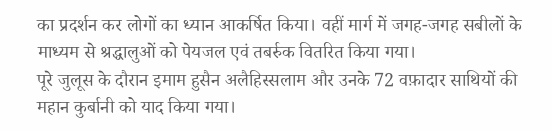का प्रदर्शन कर लोगों का ध्यान आकर्षित किया। वहीं मार्ग में जगह-जगह सबीलों के माध्यम से श्रद्धालुओं को पेयजल एवं तबर्रुक वितरित किया गया।
पूरे जुलूस के दौरान इमाम हुसैन अलैहिस्सलाम और उनके 72 वफ़ादार साथियों की महान कुर्बानी को याद किया गया।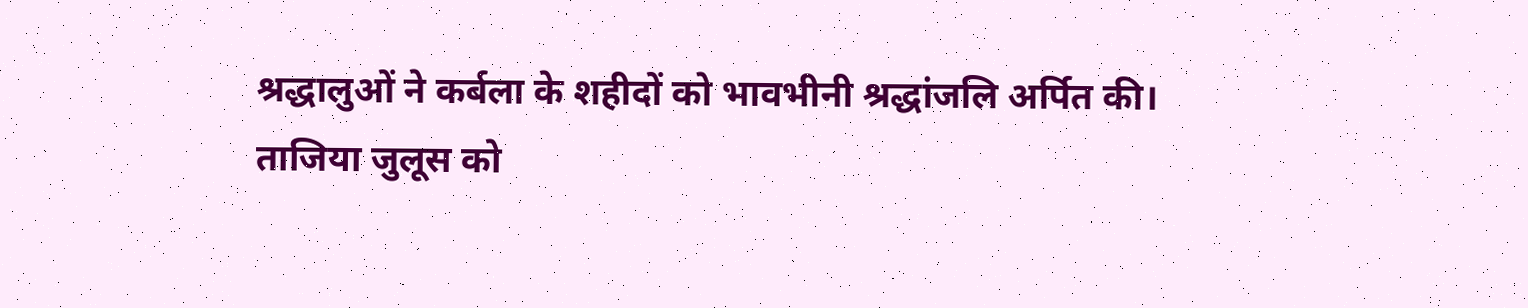श्रद्धालुओं ने कर्बला के शहीदों को भावभीनी श्रद्धांजलि अर्पित की।
ताजिया जुलूस को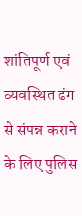शांतिपूर्ण एवं व्यवस्थित ढंग से संपन्न कराने के लिए पुलिस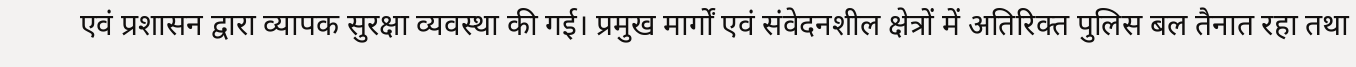एवं प्रशासन द्वारा व्यापक सुरक्षा व्यवस्था की गई। प्रमुख मार्गों एवं संवेदनशील क्षेत्रों में अतिरिक्त पुलिस बल तैनात रहा तथा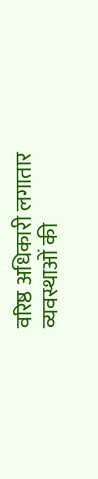वरिष्ठ अधिकारी लगातार व्यवस्थाओं की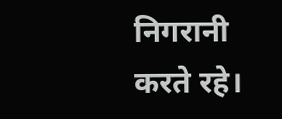निगरानी करते रहे।